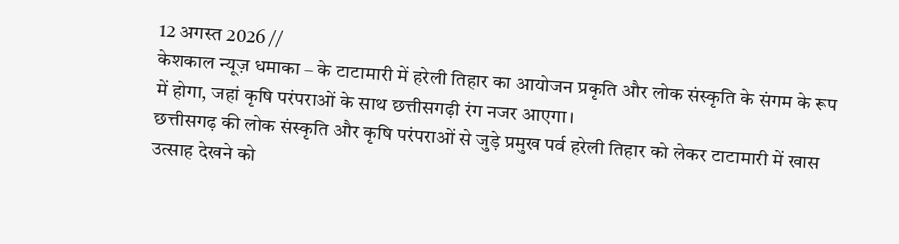12 अगस्त 2026 //
केशकाल न्यूज़ धमाका – के टाटामारी में हरेली तिहार का आयोजन प्रकृति और लोक संस्कृति के संगम के रूप में होगा, जहां कृषि परंपराओं के साथ छत्तीसगढ़ी रंग नजर आएगा।
छत्तीसगढ़ की लोक संस्कृति और कृषि परंपराओं से जुड़े प्रमुख पर्व हरेली तिहार को लेकर टाटामारी में खास उत्साह देखने को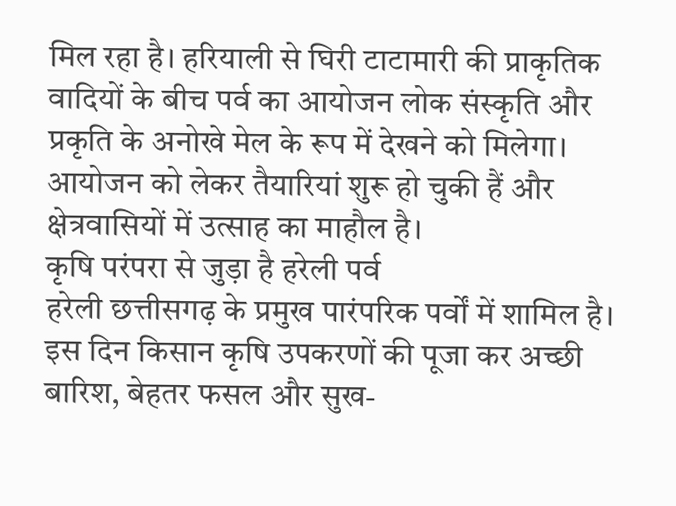मिल रहा है। हरियाली से घिरी टाटामारी की प्राकृतिक वादियों के बीच पर्व का आयोजन लोक संस्कृति और प्रकृति के अनोखे मेल के रूप में देखने को मिलेगा। आयोजन को लेकर तैयारियां शुरू हो चुकी हैं और क्षेत्रवासियों में उत्साह का माहौल है।
कृषि परंपरा से जुड़ा है हरेली पर्व
हरेली छत्तीसगढ़ के प्रमुख पारंपरिक पर्वों में शामिल है। इस दिन किसान कृषि उपकरणों की पूजा कर अच्छी बारिश, बेहतर फसल और सुख-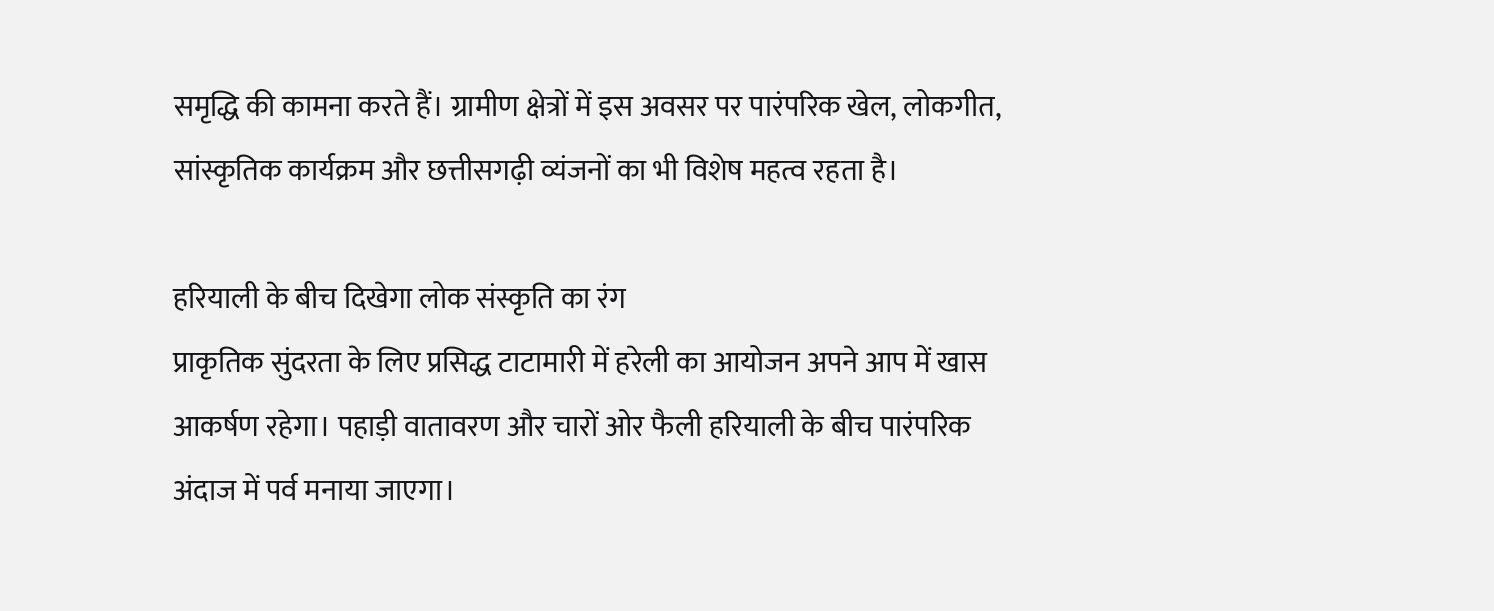समृद्धि की कामना करते हैं। ग्रामीण क्षेत्रों में इस अवसर पर पारंपरिक खेल, लोकगीत, सांस्कृतिक कार्यक्रम और छत्तीसगढ़ी व्यंजनों का भी विशेष महत्व रहता है।

हरियाली के बीच दिखेगा लोक संस्कृति का रंग
प्राकृतिक सुंदरता के लिए प्रसिद्ध टाटामारी में हरेली का आयोजन अपने आप में खास आकर्षण रहेगा। पहाड़ी वातावरण और चारों ओर फैली हरियाली के बीच पारंपरिक अंदाज में पर्व मनाया जाएगा।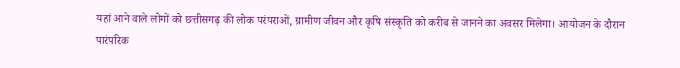यहां आने वाले लोगों को छत्तीसगढ़ की लोक परंपराओं, ग्रामीण जीवन और कृषि संस्कृति को करीब से जानने का अवसर मिलेगा। आयोजन के दौरान पारंपरिक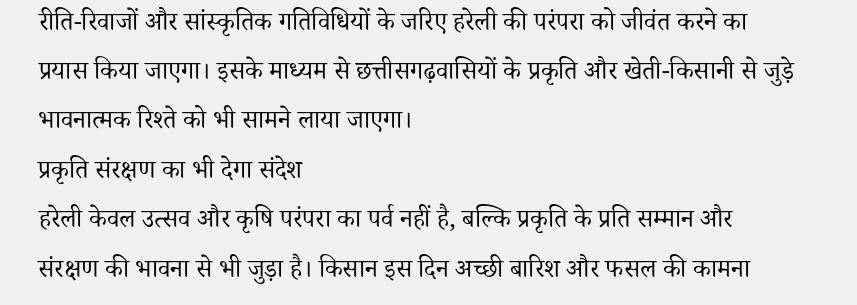रीति-रिवाजों और सांस्कृतिक गतिविधियों के जरिए हरेली की परंपरा को जीवंत करने का प्रयास किया जाएगा। इसके माध्यम से छत्तीसगढ़वासियों के प्रकृति और खेती-किसानी से जुड़े भावनात्मक रिश्ते को भी सामने लाया जाएगा।
प्रकृति संरक्षण का भी देगा संदेश
हरेली केवल उत्सव और कृषि परंपरा का पर्व नहीं है, बल्कि प्रकृति के प्रति सम्मान और संरक्षण की भावना से भी जुड़ा है। किसान इस दिन अच्छी बारिश और फसल की कामना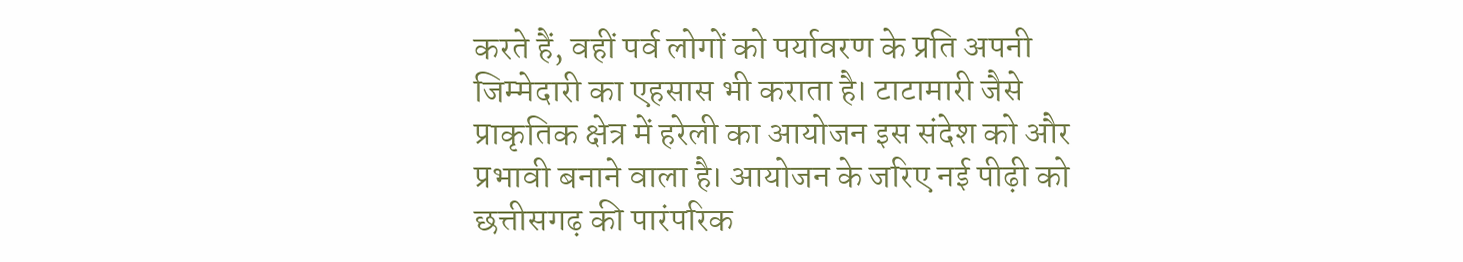करते हैं, वहीं पर्व लोगों को पर्यावरण के प्रति अपनी जिम्मेदारी का एहसास भी कराता है। टाटामारी जैसे प्राकृतिक क्षेत्र में हरेली का आयोजन इस संदेश को और प्रभावी बनाने वाला है। आयोजन के जरिए नई पीढ़ी को छत्तीसगढ़ की पारंपरिक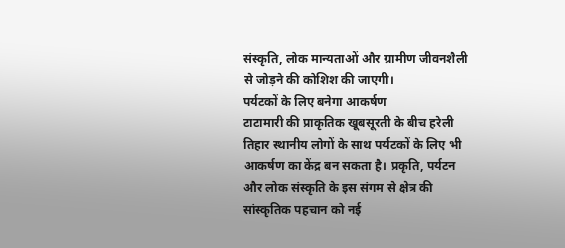संस्कृति, लोक मान्यताओं और ग्रामीण जीवनशैली से जोड़ने की कोशिश की जाएगी।
पर्यटकों के लिए बनेगा आकर्षण
टाटामारी की प्राकृतिक खूबसूरती के बीच हरेली तिहार स्थानीय लोगों के साथ पर्यटकों के लिए भी आकर्षण का केंद्र बन सकता है। प्रकृति, पर्यटन और लोक संस्कृति के इस संगम से क्षेत्र की सांस्कृतिक पहचान को नई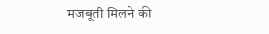मजबूती मिलने की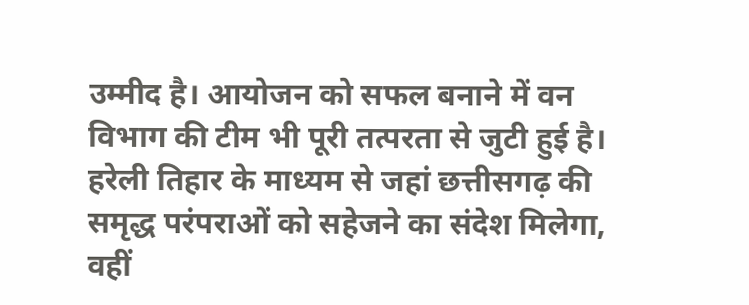उम्मीद है। आयोजन को सफल बनाने में वन विभाग की टीम भी पूरी तत्परता से जुटी हुई है। हरेली तिहार के माध्यम से जहां छत्तीसगढ़ की समृद्ध परंपराओं को सहेजने का संदेश मिलेगा, वहीं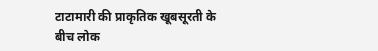टाटामारी की प्राकृतिक खूबसूरती के बीच लोक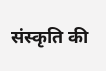संस्कृति की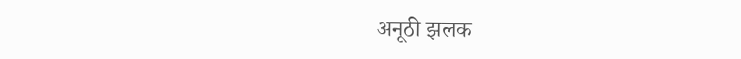अनूठी झलक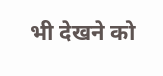भी देखने को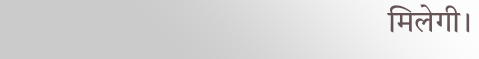मिलेगी।